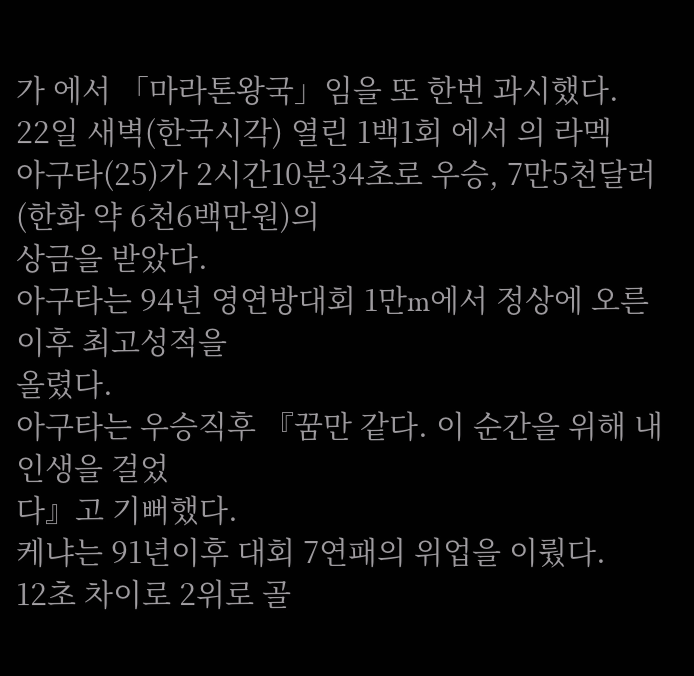가 에서 「마라톤왕국」임을 또 한번 과시했다.
22일 새벽(한국시각) 열린 1백1회 에서 의 라멕
아구타(25)가 2시간10분34초로 우승, 7만5천달러(한화 약 6천6백만원)의
상금을 받았다.
아구타는 94년 영연방대회 1만m에서 정상에 오른 이후 최고성적을
올렸다.
아구타는 우승직후 『꿈만 같다. 이 순간을 위해 내 인생을 걸었
다』고 기뻐했다.
케냐는 91년이후 대회 7연패의 위업을 이뤘다.
12초 차이로 2위로 골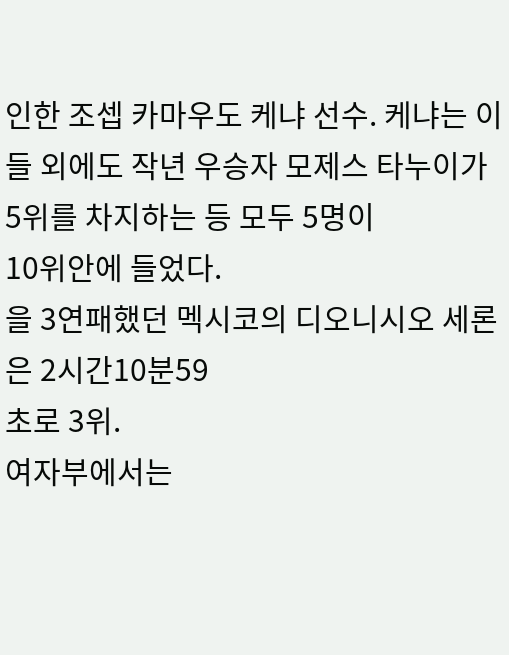인한 조셉 카마우도 케냐 선수. 케냐는 이
들 외에도 작년 우승자 모제스 타누이가 5위를 차지하는 등 모두 5명이
10위안에 들었다.
을 3연패했던 멕시코의 디오니시오 세론은 2시간10분59
초로 3위.
여자부에서는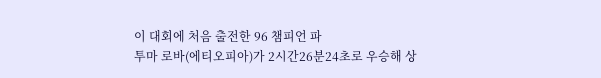이 대회에 처음 출전한 96 챔피언 파
투마 로바(에티오피아)가 2시간26분24초로 우승해 상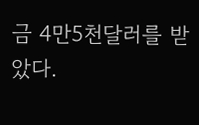금 4만5천달러를 받
았다.